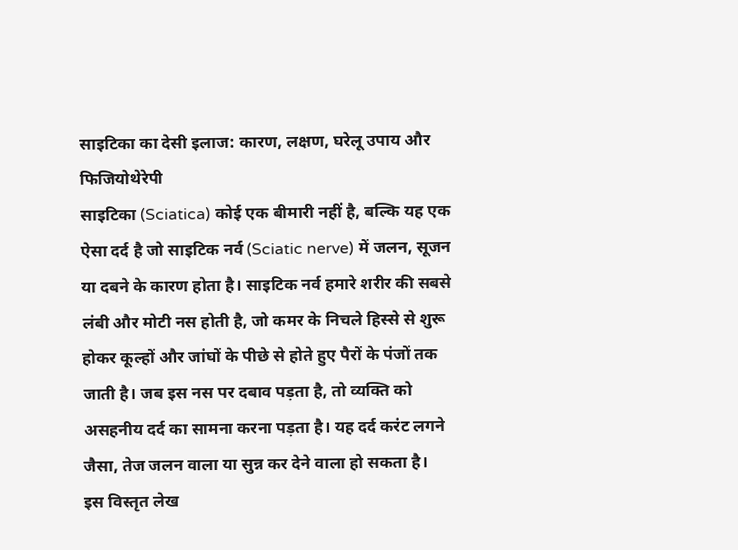साइटिका का देसी इलाज: कारण, लक्षण, घरेलू उपाय और फिजियोथेरेपी
साइटिका (Sciatica) कोई एक बीमारी नहीं है, बल्कि यह एक ऐसा दर्द है जो साइटिक नर्व (Sciatic nerve) में जलन, सूजन या दबने के कारण होता है। साइटिक नर्व हमारे शरीर की सबसे लंबी और मोटी नस होती है, जो कमर के निचले हिस्से से शुरू होकर कूल्हों और जांघों के पीछे से होते हुए पैरों के पंजों तक जाती है। जब इस नस पर दबाव पड़ता है, तो व्यक्ति को असहनीय दर्द का सामना करना पड़ता है। यह दर्द करंट लगने जैसा, तेज जलन वाला या सुन्न कर देने वाला हो सकता है।
इस विस्तृत लेख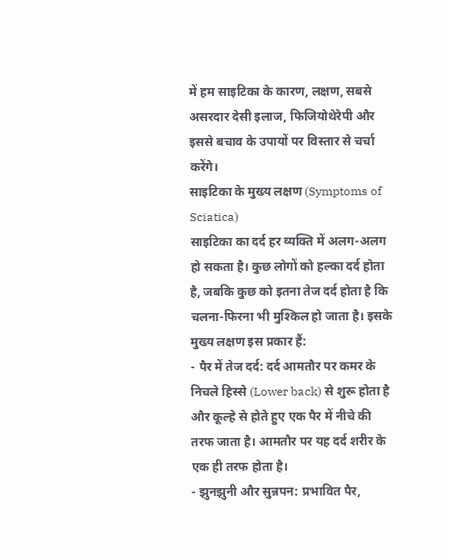में हम साइटिका के कारण, लक्षण, सबसे असरदार देसी इलाज, फिजियोथेरेपी और इससे बचाव के उपायों पर विस्तार से चर्चा करेंगे।
साइटिका के मुख्य लक्षण (Symptoms of Sciatica)
साइटिका का दर्द हर व्यक्ति में अलग-अलग हो सकता है। कुछ लोगों को हल्का दर्द होता है, जबकि कुछ को इतना तेज दर्द होता है कि चलना-फिरना भी मुश्किल हो जाता है। इसके मुख्य लक्षण इस प्रकार हैं:
- पैर में तेज दर्द: दर्द आमतौर पर कमर के निचले हिस्से (Lower back) से शुरू होता है और कूल्हे से होते हुए एक पैर में नीचे की तरफ जाता है। आमतौर पर यह दर्द शरीर के एक ही तरफ होता है।
- झुनझुनी और सुन्नपन: प्रभावित पैर,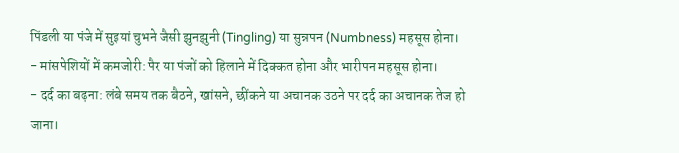पिंडली या पंजे में सुइयां चुभने जैसी झुनझुनी (Tingling) या सुन्नपन (Numbness) महसूस होना।
- मांसपेशियों में कमजोरी: पैर या पंजों को हिलाने में दिक्कत होना और भारीपन महसूस होना।
- दर्द का बढ़ना: लंबे समय तक बैठने, खांसने, छींकने या अचानक उठने पर दर्द का अचानक तेज हो जाना।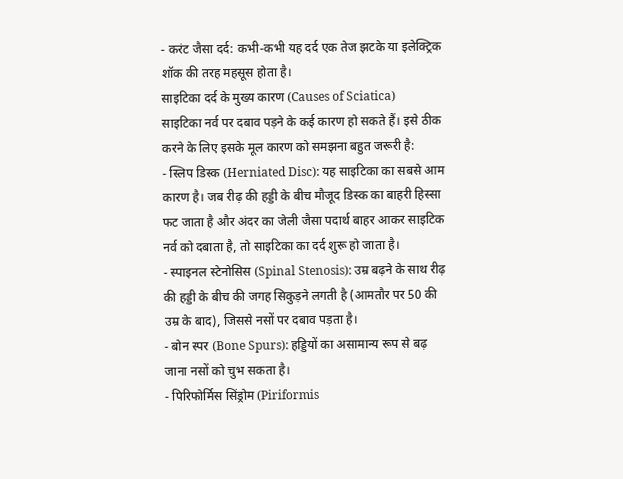- करंट जैसा दर्द: कभी-कभी यह दर्द एक तेज झटके या इलेक्ट्रिक शॉक की तरह महसूस होता है।
साइटिका दर्द के मुख्य कारण (Causes of Sciatica)
साइटिका नर्व पर दबाव पड़ने के कई कारण हो सकते हैं। इसे ठीक करने के लिए इसके मूल कारण को समझना बहुत जरूरी है:
- स्लिप डिस्क (Herniated Disc): यह साइटिका का सबसे आम कारण है। जब रीढ़ की हड्डी के बीच मौजूद डिस्क का बाहरी हिस्सा फट जाता है और अंदर का जेली जैसा पदार्थ बाहर आकर साइटिक नर्व को दबाता है, तो साइटिका का दर्द शुरू हो जाता है।
- स्पाइनल स्टेनोसिस (Spinal Stenosis): उम्र बढ़ने के साथ रीढ़ की हड्डी के बीच की जगह सिकुड़ने लगती है (आमतौर पर 50 की उम्र के बाद), जिससे नसों पर दबाव पड़ता है।
- बोन स्पर (Bone Spurs): हड्डियों का असामान्य रूप से बढ़ जाना नसों को चुभ सकता है।
- पिरिफोर्मिस सिंड्रोम (Piriformis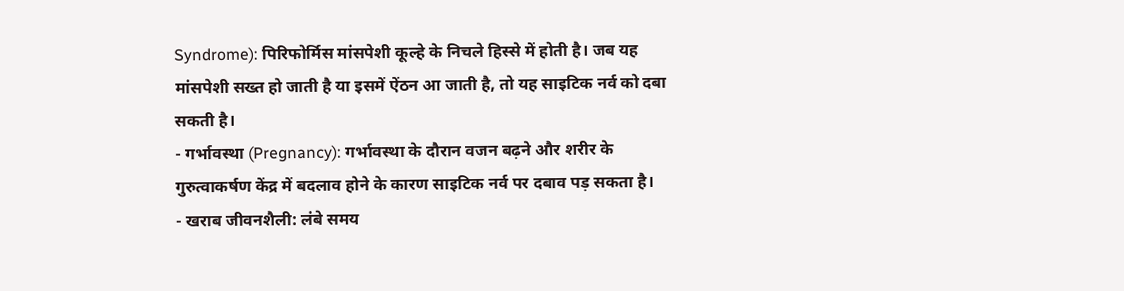Syndrome): पिरिफोर्मिस मांसपेशी कूल्हे के निचले हिस्से में होती है। जब यह मांसपेशी सख्त हो जाती है या इसमें ऐंठन आ जाती है, तो यह साइटिक नर्व को दबा सकती है।
- गर्भावस्था (Pregnancy): गर्भावस्था के दौरान वजन बढ़ने और शरीर के गुरुत्वाकर्षण केंद्र में बदलाव होने के कारण साइटिक नर्व पर दबाव पड़ सकता है।
- खराब जीवनशैली: लंबे समय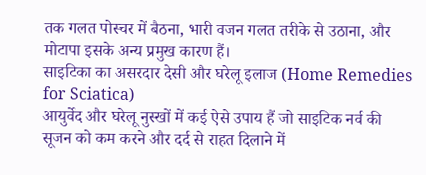तक गलत पोस्चर में बैठना, भारी वजन गलत तरीके से उठाना, और मोटापा इसके अन्य प्रमुख कारण हैं।
साइटिका का असरदार देसी और घरेलू इलाज (Home Remedies for Sciatica)
आयुर्वेद और घरेलू नुस्खों में कई ऐसे उपाय हैं जो साइटिक नर्व की सूजन को कम करने और दर्द से राहत दिलाने में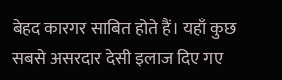बेहद कारगर साबित होते हैं। यहाँ कुछ सबसे असरदार देसी इलाज दिए गए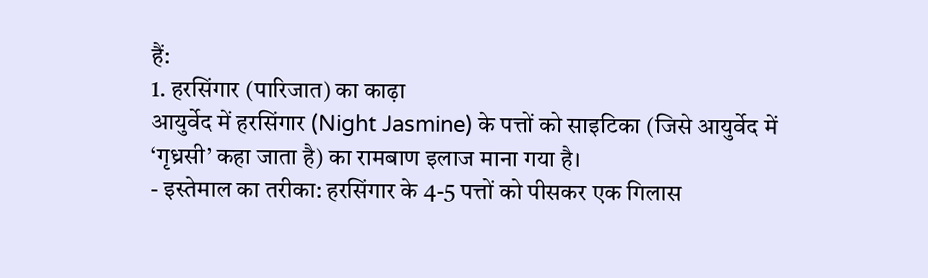हैं:
1. हरसिंगार (पारिजात) का काढ़ा
आयुर्वेद में हरसिंगार (Night Jasmine) के पत्तों को साइटिका (जिसे आयुर्वेद में ‘गृध्रसी’ कहा जाता है) का रामबाण इलाज माना गया है।
- इस्तेमाल का तरीका: हरसिंगार के 4-5 पत्तों को पीसकर एक गिलास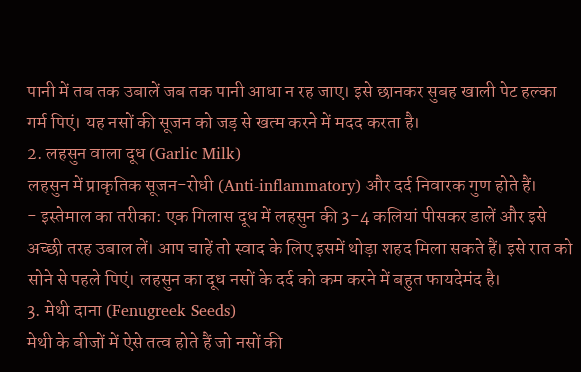पानी में तब तक उबालें जब तक पानी आधा न रह जाए। इसे छानकर सुबह खाली पेट हल्का गर्म पिएं। यह नसों की सूजन को जड़ से खत्म करने में मदद करता है।
2. लहसुन वाला दूध (Garlic Milk)
लहसुन में प्राकृतिक सूजन-रोधी (Anti-inflammatory) और दर्द निवारक गुण होते हैं।
- इस्तेमाल का तरीका: एक गिलास दूध में लहसुन की 3-4 कलियां पीसकर डालें और इसे अच्छी तरह उबाल लें। आप चाहें तो स्वाद के लिए इसमें थोड़ा शहद मिला सकते हैं। इसे रात को सोने से पहले पिएं। लहसुन का दूध नसों के दर्द को कम करने में बहुत फायदेमंद है।
3. मेथी दाना (Fenugreek Seeds)
मेथी के बीजों में ऐसे तत्व होते हैं जो नसों की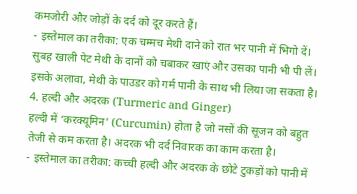कमजोरी और जोड़ों के दर्द को दूर करते हैं।
- इस्तेमाल का तरीका: एक चम्मच मेथी दाने को रात भर पानी में भिगो दें। सुबह खाली पेट मेथी के दानों को चबाकर खाएं और उसका पानी भी पी लें। इसके अलावा, मेथी के पाउडर को गर्म पानी के साथ भी लिया जा सकता है।
4. हल्दी और अदरक (Turmeric and Ginger)
हल्दी में ‘करक्यूमिन’ (Curcumin) होता है जो नसों की सूजन को बहुत तेजी से कम करता है। अदरक भी दर्द निवारक का काम करता है।
- इस्तेमाल का तरीका: कच्ची हल्दी और अदरक के छोटे टुकड़ों को पानी में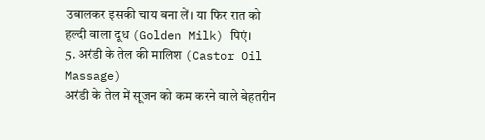उबालकर इसकी चाय बना लें। या फिर रात को हल्दी वाला दूध (Golden Milk) पिएं।
5. अरंडी के तेल की मालिश (Castor Oil Massage)
अरंडी के तेल में सूजन को कम करने वाले बेहतरीन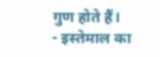गुण होते हैं।
- इस्तेमाल का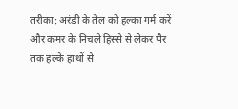तरीका: अरंडी के तेल को हल्का गर्म करें और कमर के निचले हिस्से से लेकर पैर तक हल्के हाथों से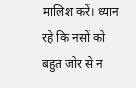मालिश करें। ध्यान रहे कि नसों को बहुत जोर से न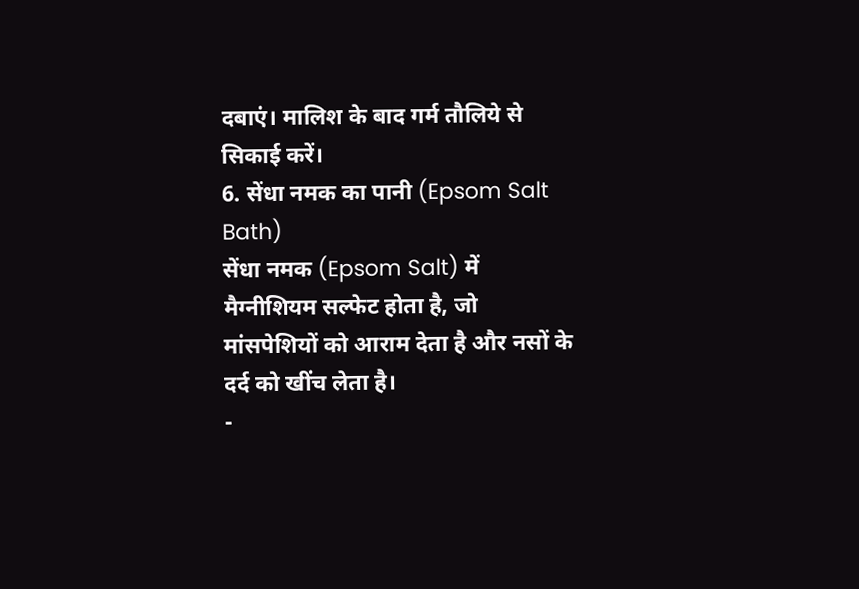दबाएं। मालिश के बाद गर्म तौलिये से सिकाई करें।
6. सेंधा नमक का पानी (Epsom Salt Bath)
सेंधा नमक (Epsom Salt) में मैग्नीशियम सल्फेट होता है, जो मांसपेशियों को आराम देता है और नसों के दर्द को खींच लेता है।
-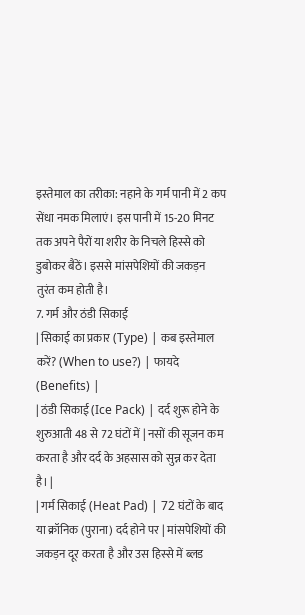इस्तेमाल का तरीका: नहाने के गर्म पानी में 2 कप सेंधा नमक मिलाएं। इस पानी में 15-20 मिनट तक अपने पैरों या शरीर के निचले हिस्से को डुबोकर बैठें। इससे मांसपेशियों की जकड़न तुरंत कम होती है।
7. गर्म और ठंडी सिकाई
| सिकाई का प्रकार (Type) | कब इस्तेमाल करें? (When to use?) | फायदे (Benefits) |
| ठंडी सिकाई (Ice Pack) | दर्द शुरू होने के शुरुआती 48 से 72 घंटों में | नसों की सूजन कम करता है और दर्द के अहसास को सुन्न कर देता है। |
| गर्म सिकाई (Heat Pad) | 72 घंटों के बाद या क्रॉनिक (पुराना) दर्द होने पर | मांसपेशियों की जकड़न दूर करता है और उस हिस्से में ब्लड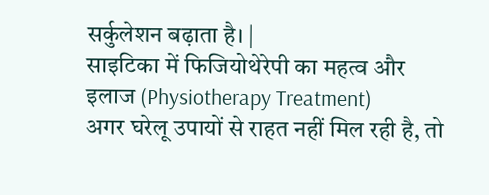सर्कुलेशन बढ़ाता है। |
साइटिका में फिजियोथेरेपी का महत्व और इलाज (Physiotherapy Treatment)
अगर घरेलू उपायों से राहत नहीं मिल रही है, तो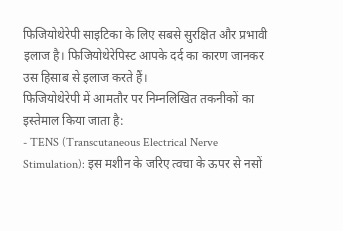फिजियोथेरेपी साइटिका के लिए सबसे सुरक्षित और प्रभावी इलाज है। फिजियोथेरेपिस्ट आपके दर्द का कारण जानकर उस हिसाब से इलाज करते हैं।
फिजियोथेरेपी में आमतौर पर निम्नलिखित तकनीकों का इस्तेमाल किया जाता है:
- TENS (Transcutaneous Electrical Nerve Stimulation): इस मशीन के जरिए त्वचा के ऊपर से नसों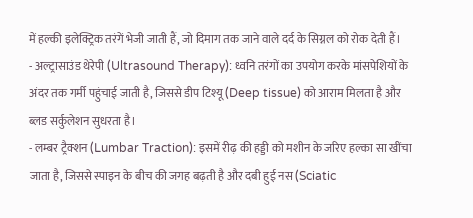में हल्की इलेक्ट्रिक तरंगें भेजी जाती हैं, जो दिमाग तक जाने वाले दर्द के सिग्नल को रोक देती हैं।
- अल्ट्रासाउंड थेरेपी (Ultrasound Therapy): ध्वनि तरंगों का उपयोग करके मांसपेशियों के अंदर तक गर्मी पहुंचाई जाती है, जिससे डीप टिश्यू (Deep tissue) को आराम मिलता है और ब्लड सर्कुलेशन सुधरता है।
- लम्बर ट्रैक्शन (Lumbar Traction): इसमें रीढ़ की हड्डी को मशीन के जरिए हल्का सा खींचा जाता है, जिससे स्पाइन के बीच की जगह बढ़ती है और दबी हुई नस (Sciatic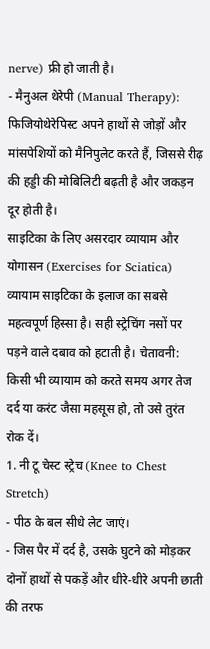nerve) फ्री हो जाती है।
- मैनुअल थेरेपी (Manual Therapy): फिजियोथेरेपिस्ट अपने हाथों से जोड़ों और मांसपेशियों को मैनिपुलेट करते हैं, जिससे रीढ़ की हड्डी की मोबिलिटी बढ़ती है और जकड़न दूर होती है।
साइटिका के लिए असरदार व्यायाम और योगासन (Exercises for Sciatica)
व्यायाम साइटिका के इलाज का सबसे महत्वपूर्ण हिस्सा है। सही स्ट्रेचिंग नसों पर पड़ने वाले दबाव को हटाती है। चेतावनी: किसी भी व्यायाम को करते समय अगर तेज दर्द या करंट जैसा महसूस हो, तो उसे तुरंत रोक दें।
1. नी टू चेस्ट स्ट्रेच (Knee to Chest Stretch)
- पीठ के बल सीधे लेट जाएं।
- जिस पैर में दर्द है, उसके घुटने को मोड़कर दोनों हाथों से पकड़ें और धीरे-धीरे अपनी छाती की तरफ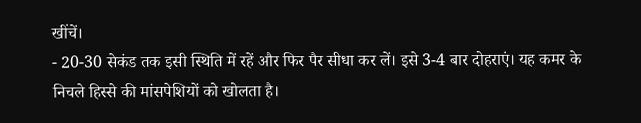खींचें।
- 20-30 सेकंड तक इसी स्थिति में रहें और फिर पैर सीधा कर लें। इसे 3-4 बार दोहराएं। यह कमर के निचले हिस्से की मांसपेशियों को खोलता है।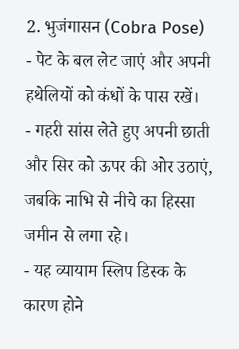2. भुजंगासन (Cobra Pose)
- पेट के बल लेट जाएं और अपनी हथेलियों को कंधों के पास रखें।
- गहरी सांस लेते हुए अपनी छाती और सिर को ऊपर की ओर उठाएं, जबकि नाभि से नीचे का हिस्सा जमीन से लगा रहे।
- यह व्यायाम स्लिप डिस्क के कारण होने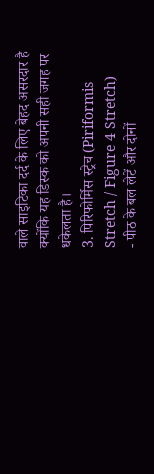वाले साइटिका दर्द के लिए बेहद असरदार है क्योंकि यह डिस्क को अपनी सही जगह पर धकेलता है।
3. पिरिफोर्मिस स्ट्रेच (Piriformis Stretch / Figure 4 Stretch)
- पीठ के बल लेटें और दोनों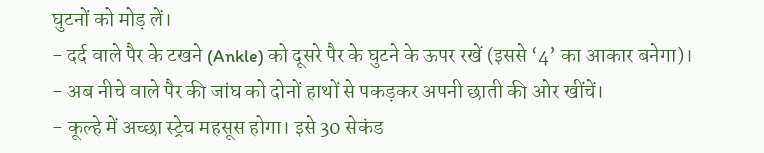घुटनों को मोड़ लें।
- दर्द वाले पैर के टखने (Ankle) को दूसरे पैर के घुटने के ऊपर रखें (इससे ‘4’ का आकार बनेगा)।
- अब नीचे वाले पैर की जांघ को दोनों हाथों से पकड़कर अपनी छाती की ओर खींचें।
- कूल्हे में अच्छा स्ट्रेच महसूस होगा। इसे 30 सेकंड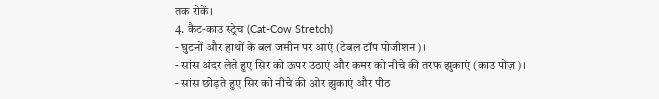तक रोकें।
4. कैट-काउ स्ट्रेच (Cat-Cow Stretch)
- घुटनों और हाथों के बल जमीन पर आएं (टेबल टॉप पोजीशन)।
- सांस अंदर लेते हुए सिर को ऊपर उठाएं और कमर को नीचे की तरफ झुकाएं (काउ पोज़)।
- सांस छोड़ते हुए सिर को नीचे की ओर झुकाएं और पीठ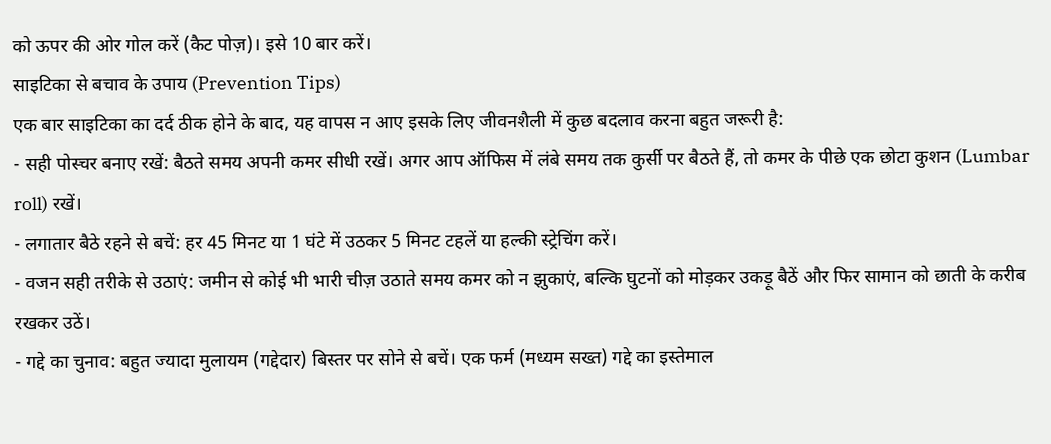को ऊपर की ओर गोल करें (कैट पोज़)। इसे 10 बार करें।
साइटिका से बचाव के उपाय (Prevention Tips)
एक बार साइटिका का दर्द ठीक होने के बाद, यह वापस न आए इसके लिए जीवनशैली में कुछ बदलाव करना बहुत जरूरी है:
- सही पोस्चर बनाए रखें: बैठते समय अपनी कमर सीधी रखें। अगर आप ऑफिस में लंबे समय तक कुर्सी पर बैठते हैं, तो कमर के पीछे एक छोटा कुशन (Lumbar roll) रखें।
- लगातार बैठे रहने से बचें: हर 45 मिनट या 1 घंटे में उठकर 5 मिनट टहलें या हल्की स्ट्रेचिंग करें।
- वजन सही तरीके से उठाएं: जमीन से कोई भी भारी चीज़ उठाते समय कमर को न झुकाएं, बल्कि घुटनों को मोड़कर उकड़ू बैठें और फिर सामान को छाती के करीब रखकर उठें।
- गद्दे का चुनाव: बहुत ज्यादा मुलायम (गद्देदार) बिस्तर पर सोने से बचें। एक फर्म (मध्यम सख्त) गद्दे का इस्तेमाल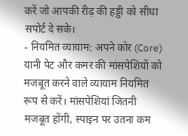करें जो आपकी रीढ़ की हड्डी को सीधा सपोर्ट दे सके।
- नियमित व्यायाम: अपने कोर (Core) यानी पेट और कमर की मांसपेशियों को मजबूत करने वाले व्यायाम नियमित रूप से करें। मांसपेशियां जितनी मजबूत होंगी, स्पाइन पर उतना कम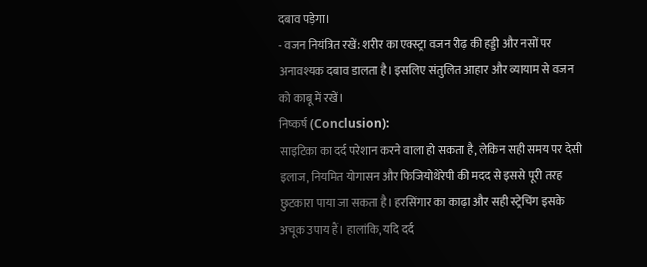दबाव पड़ेगा।
- वजन नियंत्रित रखें: शरीर का एक्स्ट्रा वजन रीढ़ की हड्डी और नसों पर अनावश्यक दबाव डालता है। इसलिए संतुलित आहार और व्यायाम से वजन को काबू में रखें।
निष्कर्ष (Conclusion):
साइटिका का दर्द परेशान करने वाला हो सकता है, लेकिन सही समय पर देसी इलाज, नियमित योगासन और फिजियोथेरेपी की मदद से इससे पूरी तरह छुटकारा पाया जा सकता है। हरसिंगार का काढ़ा और सही स्ट्रेचिंग इसके अचूक उपाय हैं। हालांकि, यदि दर्द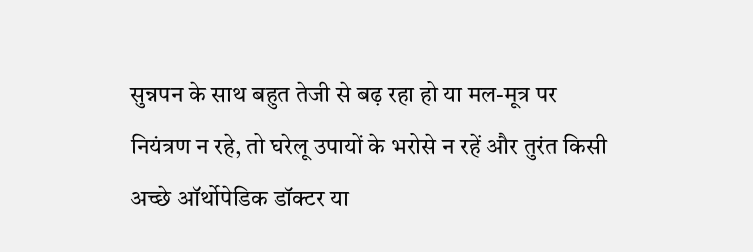सुन्नपन के साथ बहुत तेजी से बढ़ रहा हो या मल-मूत्र पर नियंत्रण न रहे, तो घरेलू उपायों के भरोसे न रहें और तुरंत किसी अच्छे ऑर्थोपेडिक डॉक्टर या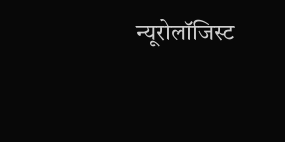न्यूरोलॉजिस्ट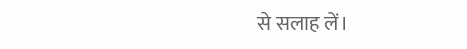से सलाह लें।